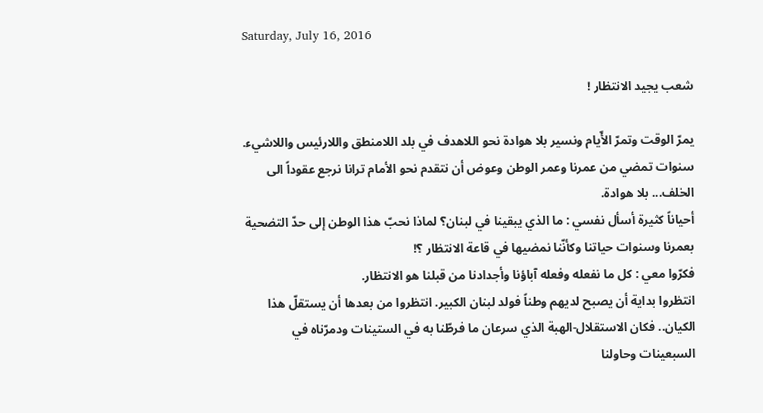Saturday, July 16, 2016

شعب يجيد الانتظار !

يمرّ الوقت وتمرّ الأّيام ونسير بلا هوادة نحو اللاهدف في بلد اللامنطق واللارئيس واللاشيء. سنوات تمضي من عمرنا وعمر الوطن وعوض أن نتقدم نحو الأمام ترانا نرجع عقوداً الى الخلف... بلا هوادة.
أحياناً كثيرة أسأل نفسي : ما الذي يبقينا في لبنان؟ لماذا نحبّ هذا الوطن إلى حدّ التضحية بعمرنا وسنوات حياتنا وكأنّنا نمضيها في قاعة الانتظار ؟!
فكرّوا معي : كل ما نفعله وفعله آباؤنا وأجدادنا من قبلنا هو الانتظار.
انتظروا بداية أن يصبح لديهم وطناً فولد لبنان الكبير. انتظروا من بعدها أن يستقلّ هذا الكيان.. فكان الاستقلال-الهبة الذي سرعان ما فرطّنا به في الستينات ودمرّناه في السبعينات وحاولنا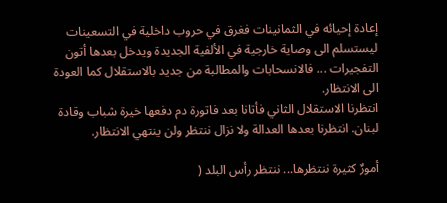إعادة إحيائه في الثمانينات فغرق في حروب داخلية في التسعينات ليستسلم الى وصاية خارجية في الألفية الجديدة ويدخل بعدها أتون التفجيرات ... فالانسحابات والمطالبة من جديد بالاستقلال كما العودة الى الانتظار.
انتظرنا الاستقلال الثاني فأتانا بعد فاتورة دم دفعها خيرة شباب وقادة لبنان. انتظرنا بعدها العدالة ولا نزال ننتظر ولن ينتهي الانتظار.

أمورٌ كثيرة ننتظرها... ننتظر رأس البلد (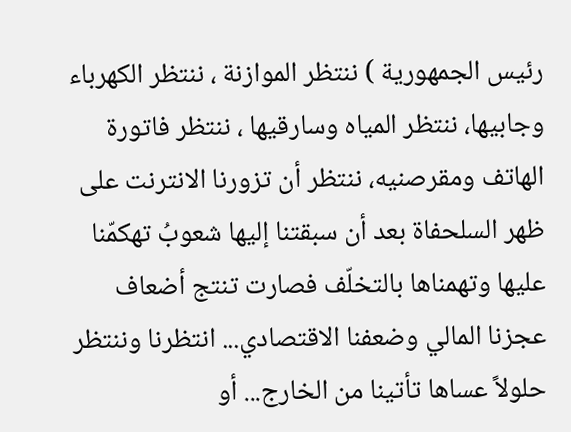رئيس الجمهورية ) ننتظر الموازنة ، ننتظر الكهرباء وجابيها، ننتظر المياه وسارقيها ، ننتظر فاتورة الهاتف ومقرصنيه، ننتظر أن تزورنا الانترنت على ظهر السلحفاة بعد أن سبقتنا إليها شعوبُ تهكمّنا عليها وتهمناها بالتخلّف فصارت تنتج أضعاف عجزنا المالي وضعفنا الاقتصادي... انتظرنا وننتظر حلولاً عساها تأتينا من الخارج... أو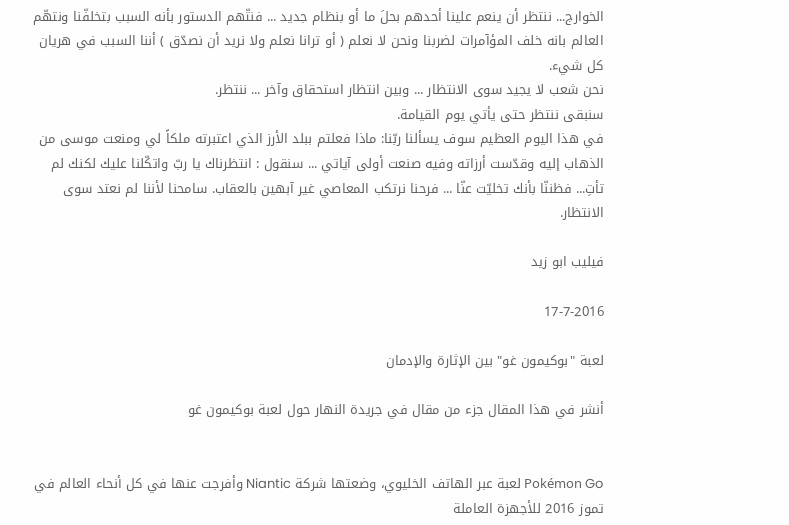الخوارج... ننتظر أن ينعم علينا أحدهم بحلَ ما أو بنظام جديد ... فنتّهم الدستور بأنه السبب بتخلفّنا ونتهّم العالم بانه خلف المؤآمرات لضربنا ونحن لا نعلم ( أو ترانا نعلم ولا نريد أن نصدّق ) أننا السبب في هريان كل شيء.
نحن شعب لا يجيد سوى الانتظار ... وبين انتظار استحقاق وآخر ... ننتظر.
سنبقى ننتظر حتى يأتي يوم القيامة.
في هذا اليوم العظيم سوف يسألنا ربّنا: ماذا فعلتم ببلد الأرز الذي اعتبرته ملكاً لي ومنعت موسى من الذهاب إليه وقدّست أرزاته وفيه صنعت أولى آياتي ... سنقول : انتظرناك يا ربّ واتكّلنا عليك لكنك لم تأتِ... فظننّا بأنك تخليّت عنّا ... فرحنا نرتكب المعاصي غير آبهين بالعقاب. سامحنا لأننا لم نعتد سوى الانتظار.

فيليب ابو زيد

17-7-2016

لعبة "بوكيمون غو" بين الإثارة والإدمان

أنشر في هذا المقال جزء من مقال في جريدة النهار حول لعبة بوكيمون غو


Pokémon Go لعبة عبر الهاتف الخليوي، وضعتها شركة Niantic وأفرجت عنها في كل أنحاء العالم في تموز 2016 للأجهزة العاملة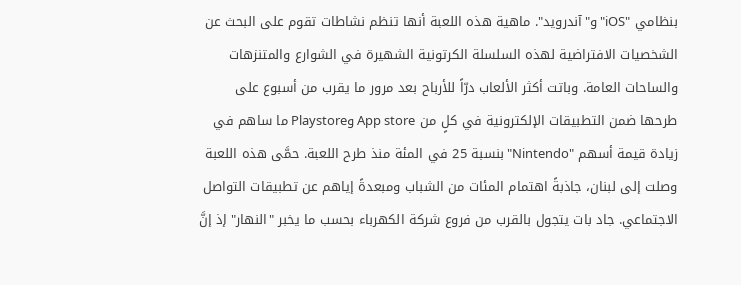بنظامي "iOS" و"آندرويد". ماهية هذه اللعبة أنها تنظم نشاطات تقوم على البحث عن الشخصيات الافتراضية لهذه السلسلة الكرتونية الشهيرة في الشوارع والمتنزهات والساحات العامة. وباتت أكثر الألعاب درّاً للأرباح بعد مرور ما يقرب من أسبوع على طرحها ضمن التطبيقات الإلكترونية في كلٍ من App store وPlaystore ما ساهم في زيادة قيمة أسهم "Nintendo" بنسبة 25 في المئة منذ طرح اللعبة. حمَّى هذه اللعبة وصلت إلى لبنان، جاذبةً اهتمام المئات من الشباب ومبعدةً إياهم عن تطبيقات التواصل الاجتماعي. جاد بات يتجول بالقرب من فروع شركة الكهرباء بحسب ما يخبر "النهار" إذ إنَّ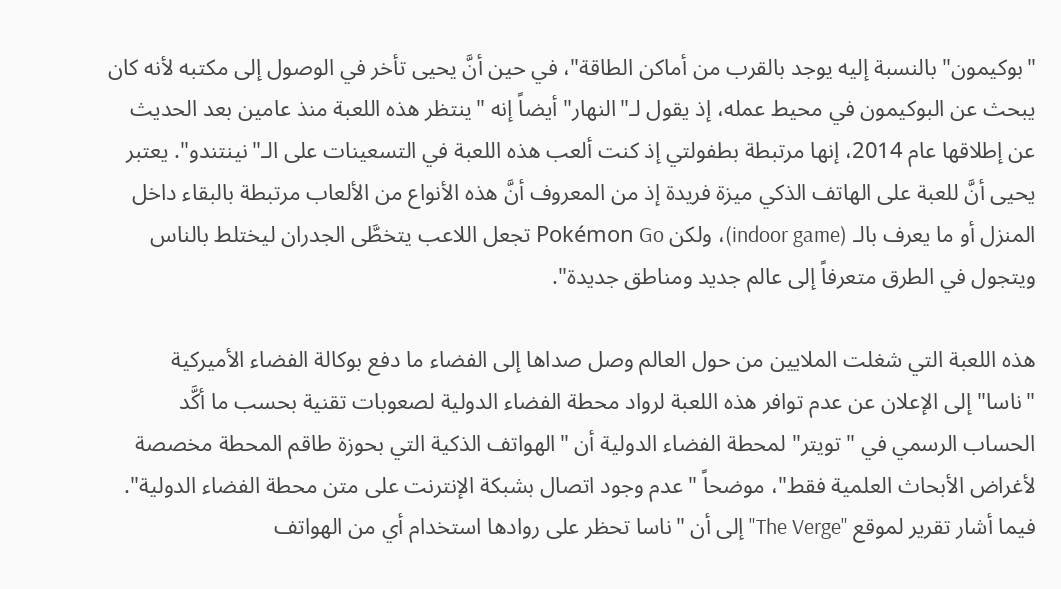"بوكيمون" بالنسبة إليه يوجد بالقرب من أماكن الطاقة"، في حين أنَّ يحيى تأخر في الوصول إلى مكتبه لأنه كان يبحث عن البوكيمون في محيط عمله، إذ يقول لـ"النهار" أيضاً إنه "ينتظر هذه اللعبة منذ عامين بعد الحديث عن إطلاقها عام 2014، إنها مرتبطة بطفولتي إذ كنت ألعب هذه اللعبة في التسعينات على الـ"نينتندو". يعتبر يحيى أنَّ للعبة على الهاتف الذكي ميزة فريدة إذ من المعروف أنَّ هذه الأنواع من الألعاب مرتبطة بالبقاء داخل المنزل أو ما يعرف بالـ (indoor game)، ولكن Pokémon Go تجعل اللاعب يتخطَّى الجدران ليختلط بالناس ويتجول في الطرق متعرفاً إلى عالم جديد ومناطق جديدة".

هذه اللعبة التي شغلت الملايين من حول العالم وصل صداها إلى الفضاء ما دفع بوكالة الفضاء الأميركية "ناسا" إلى الإعلان عن عدم توافر هذه اللعبة لرواد محطة الفضاء الدولية لصعوبات تقنية بحسب ما أكَّد الحساب الرسمي في "تويتر" لمحطة الفضاء الدولية أن "الهواتف الذكية التي بحوزة طاقم المحطة مخصصة لأغراض الأبحاث العلمية فقط"، موضحاً "عدم وجود اتصال بشبكة الإنترنت على متن محطة الفضاء الدولية". فيما أشار تقرير لموقع "The Verge" إلى أن "ناسا تحظر على روادها استخدام أي من الهواتف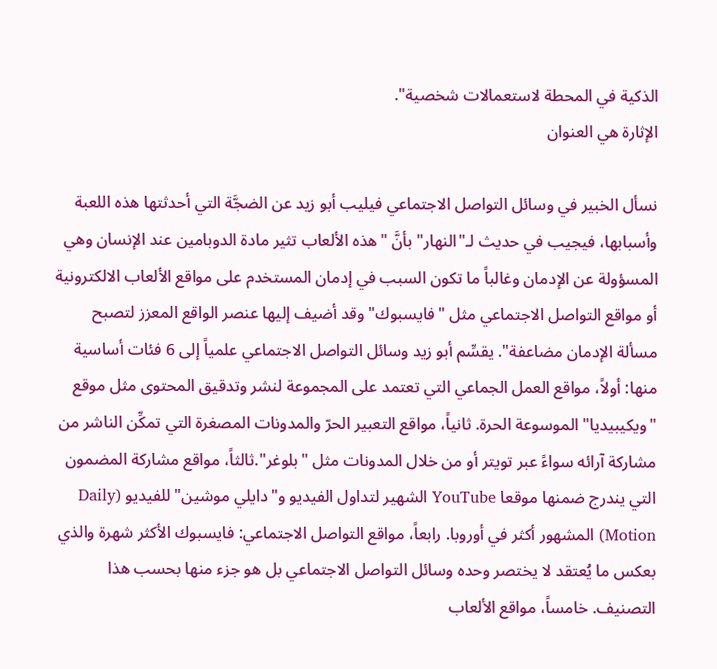الذكية في المحطة لاستعمالات شخصية".
الإثارة هي العنوان

نسأل الخبير في وسائل التواصل الاجتماعي فيليب أبو زيد عن الضجَّة التي أحدثتها هذه اللعبة وأسبابها، فيجيب في حديث لـ"النهار" بأنَّ "هذه الألعاب تثير مادة الدوبامين عند الإنسان وهي المسؤولة عن الإدمان وغالباً ما تكون السبب في إدمان المستخدم على مواقع الألعاب الالكترونية أو مواقع التواصل الاجتماعي مثل "فايسبوك" وقد أضيف إليها عنصر الواقع المعزز لتصبح مسألة الإدمان مضاعفة". يقسِّم أبو زيد وسائل التواصل الاجتماعي علمياً إلى 6 فئات أساسية منها: أولاً، مواقع العمل الجماعي التي تعتمد على المجموعة لنشر وتدقيق المحتوى مثل موقع "ويكيبيديا" الموسوعة الحرة. ثانياً، مواقع التعبير الحرّ والمدونات المصغرة التي تمكِّن الناشر من مشاركة آرائه سواءً عبر تويتر أو من خلال المدونات مثل "بلوغر".ثالثاً، مواقع مشاركة المضمون التي يندرج ضمنها موقعا YouTube الشهير لتداول الفيديو و"دايلي موشين" للفيديو (Daily Motion) المشهور أكثر في أوروبا. رابعاً، مواقع التواصل الاجتماعي: فايسبوك الأكثر شهرة والذي بعكس ما يُعتقد لا يختصر وحده وسائل التواصل الاجتماعي بل هو جزء منها بحسب هذا التصنيف. خامساً، مواقع الألعاب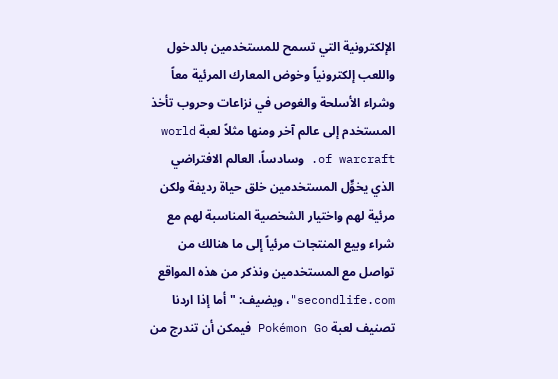الإلكترونية التي تسمح للمستخدمين بالدخول واللعب إلكترونياً وخوض المعارك المرئية معاً وشراء الأسلحة والغوص في نزاعات وحروب تأخذ المستخدم إلى عالم آخر ومنها مثلاً لعبة world of warcraft. وسادساً، العالم الافتراضي الذي يخوٍّل المستخدمين خلق حياة رديفة ولكن مرئية لهم واختيار الشخصية المناسبة لهم مع شراء وبيع المنتجات مرئياً إلى ما هنالك من تواصل مع المستخدمين ونذكر من هذه المواقع secondlife.com"، ويضيف: "أما إذا اردنا تصنيف لعبة Pokémon Go فيمكن أن تندرج من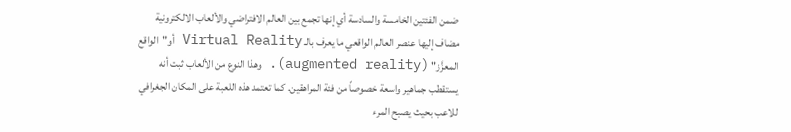ضمن الفئتين الخامسة والسادسة أي إنها تجمع بين العالم الافتراضي والألعاب الالكترونية مضاف إليها عنصر العالم الواقعي ما يعرف بالـ Virtual Reality أو"الواقع المعزَّز" (augmented reality). وهذا النوع من الألعاب ثبت أنه يستقطب جماهير واسعة خصوصاً من فئة المراهقين. كما تعتمد هذه اللعبة على المكان الجغرافي للاعب بحيث يصبح المرء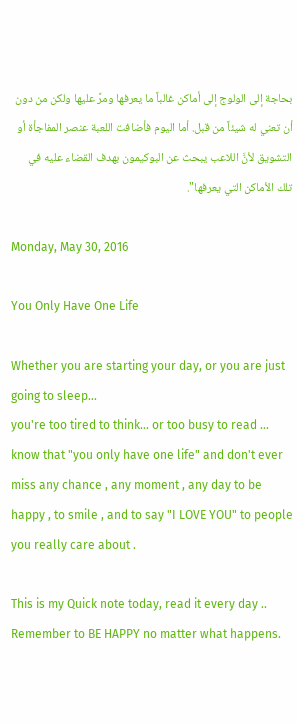بحاجة إلى الولوج إلى أماكن غالباً ما يعرفها ومرَّ عليها ولكن من دون أن تعني له شيئاً من قبل. أما اليوم فأضافت اللعبة عنصر المفاجأة أو التشويق لأنَّ اللاعب يبحث عن البوكيمون بهدف القضاء عليه في تلك الأماكن التي يعرفها".

Monday, May 30, 2016

You Only Have One Life

Whether you are starting your day, or you are just going to sleep...
you're too tired to think... or too busy to read ...
know that "you only have one life" and don't ever miss any chance , any moment , any day to be happy , to smile , and to say "I LOVE YOU" to people you really care about .

This is my Quick note today, read it every day .. Remember to BE HAPPY no matter what happens.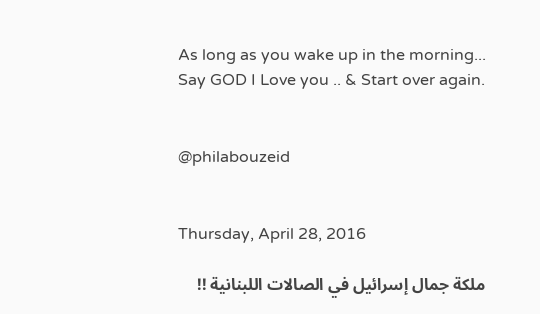As long as you wake up in the morning... Say GOD I Love you .. & Start over again.


@philabouzeid


Thursday, April 28, 2016

ملكة جمال إسرائيل في الصالات اللبنانية !!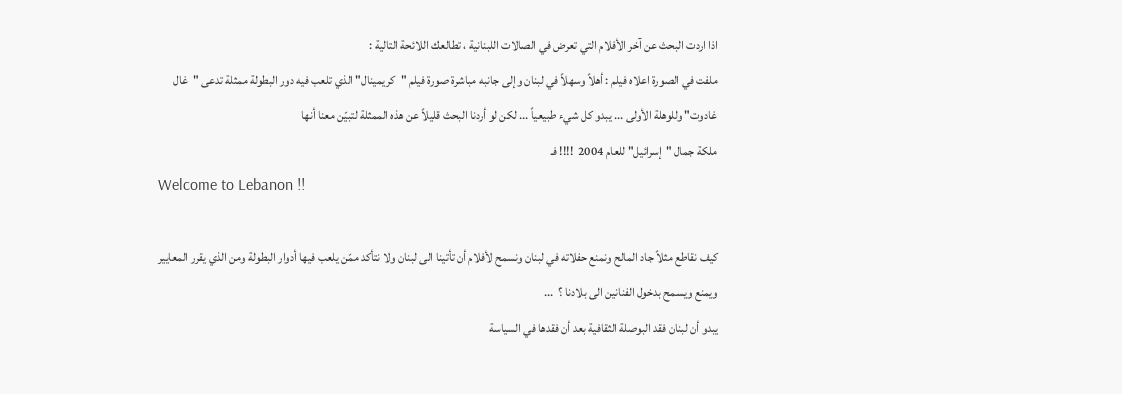اذا اردت البحث عن آخر الأفلام التي تعرض في الصالات اللبنانية ، تطالعك اللائحة التالية :
ملفت في الصورة اعلاه فيلم : أهلاً وسهلاً في لبنان وإلى جانبه مباشرة صورة فيلم "كريمينال" الذي تلعب فيه دور البطولة ممثلة تدعى "غال غادوت" وللوهلة الأولى ... يبدو كل شيء طبيعياً ... لكن لو أردنا البحث قليلاً عن هذه الممثلة لتبيّن معنا أنها
ملكة جمال "إسرائيل" للعام 2004  !!!! فـ
Welcome to Lebanon !!

كيف نقاطع مثلاً جاد المالح ونمنع حفلاته في لبنان ونسمح لأفلام أن تأتينا الى لبنان ولا نتأكد ممّن يلعب فيها أدوار البطولة ومن الذي يقرر المعايير ويمنع ويسمح بدخول الفنانين الى بلادنا ؟  ...
يبدو أن لبنان فقد البوصلة الثقافية بعد أن فقدها في السياسة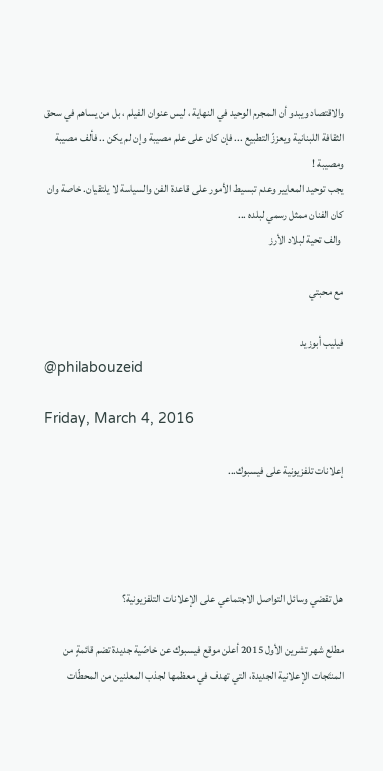والاقتصاد ويبدو أن الـمجرم الوحيد في النهاية ، ليس عنوان الفيلم ، بل من يساهم في سحق الثقافة اللبنانية ويعززّ التطبيع ... فإن كان على علم مصيبة وإن لم يكن .. فألف مصيبة ومصيبة !
يجب توحيد المعايير وعدم تبسيط الأمور على قاعدة الفن والسياسة لا يلتقيان. خاصة وان كان الفنان ممثل رسمي لبلده ...
 والف تحية لبلاد الأرز

مع محبتي

فيليب أبوزيد
@philabouzeid

Friday, March 4, 2016

إعلانات تلفزيونية على فيسبوك...




هل تقضي وسائل التواصل الاجتماعي على الإعلانات التلفزيونية؟

مطلع شهر تشرين الأول 2015 أعلن موقع فيسبوك عن خاصّية جديدة تضم قائمةٍ من المنتَجات الإعلانية الجديدة، التي تهدف في معظمها لجذب المعلنين من المحطّات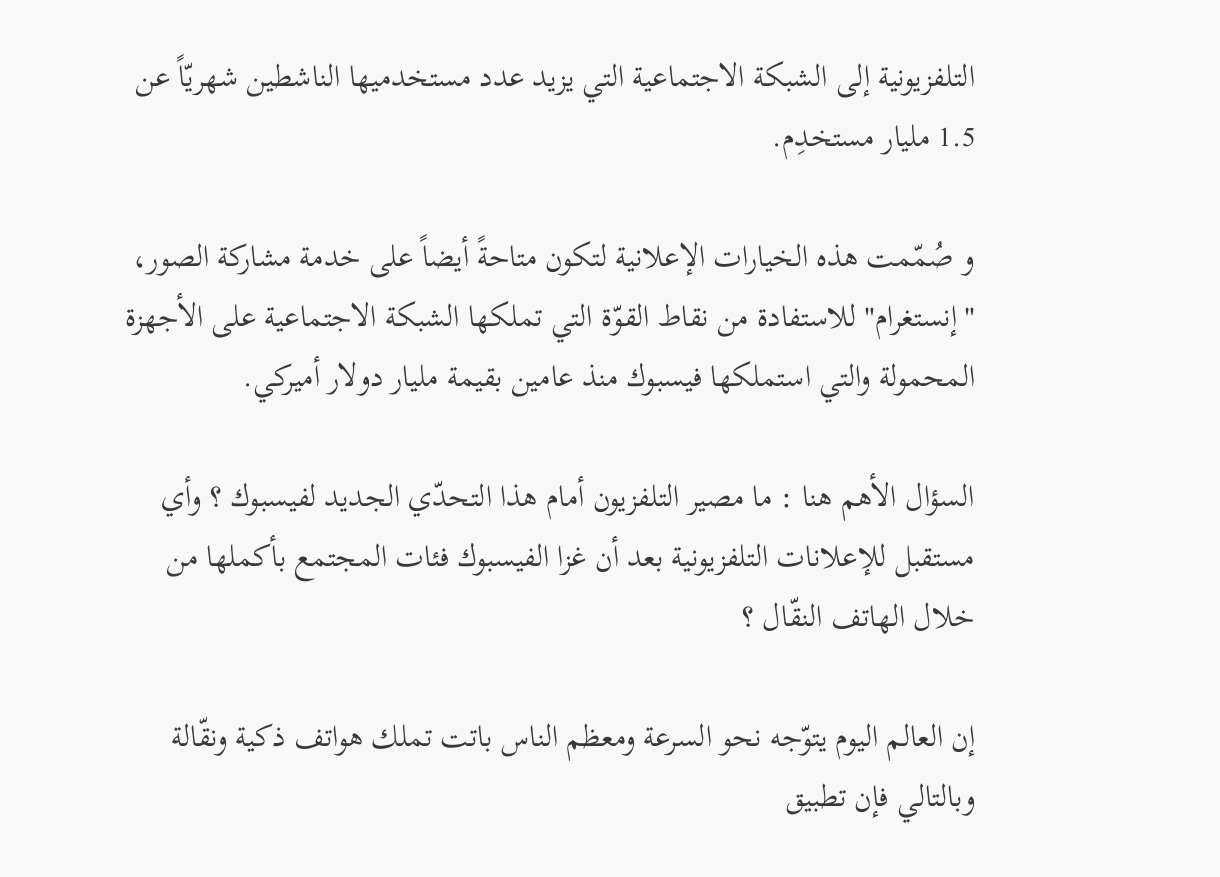التلفزيونية إلى الشبكة الاجتماعية التي يزيد عدد مستخدميها الناشطين شهريّاً عن 1.5 مليار مستخدِم.

و صُمّمت هذه الخيارات الإعلانية لتكون متاحةً أيضاً على خدمة مشاركة الصور، "إنستغرام" للاستفادة من نقاط القوّة التي تملكها الشبكة الاجتماعية على الأجهزة المحمولة والتي استملكها فيسبوك منذ عامين بقيمة مليار دولار أميركي.

السؤال الأهم هنا : ما مصير التلفزيون أمام هذا التحدّي الجديد لفيسبوك ؟ وأي مستقبل للإعلانات التلفزيونية بعد أن غزا الفيسبوك فئات المجتمع بأكملها من خلال الهاتف النقّال ؟

إن العالم اليوم يتوّجه نحو السرعة ومعظم الناس باتت تملك هواتف ذكية ونقّالة وبالتالي فإن تطبيق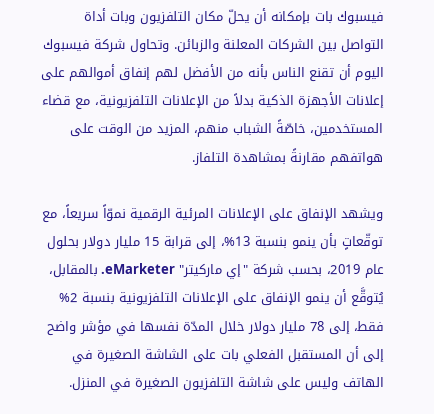فيسبوك بات بإمكانه أن يحلّ مكان التلفزيون وبات أداة التواصل بين الشركات المعلنة والزبائن. وتحاول شركة فيسبوك اليوم أن تقنع الناس بأنه من الأفضل لهم إنفاق أموالهم على إعلانات الأجهزة الذكية بدلاً من الإعلانات التلفزيونية، مع قضاء المستخدمين، خاصّةً الشباب منهم، المزيد من الوقت على هواتفهم مقارنةً بمشاهدة التلفاز.

ويشهد الإنفاق على الإعلانات المرئية الرقمية نموّاً سريعاً، مع توقّعاتٍ بأن ينمو بنسبة 13%، إلى قرابة 15 مليار دولار بحلول عام 2019، بحسب شركة "إي ماركيتر" eMarketer. بالمقابل، يُتوقَّع أن ينمو الإنفاق على الإعلانات التلفزيونية بنسبة 2% فقط، إلى 78 مليار دولار خلال المدّة نفسها في مؤشر واضح إلى أن المستقبل الفعلي بات على الشاشة الصغيرة في الهاتف وليس على شاشة التلفزيون الصغيرة في المنزل.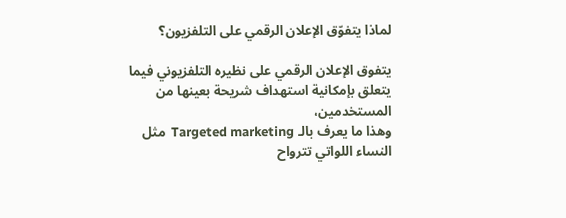لماذا يتفوّق الإعلان الرقمي على التلفزيون؟

يتفوق الإعلان الرقمي على نظيره التلفزيوني فيما يتعلق بإمكانية استهداف شريحة بعينها من المستخدمين،
وهذا ما يعرف بالـ Targeted marketing  مثل النساء اللواتي تترواح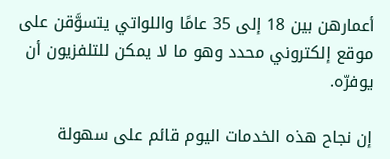أعمارهن بين 18 إلى 35 عامًا واللواتي يتسوَّقن على موقع إلكتروني محدد وهو ما لا يمكن للتلفزيون أن يوفرّه.

إن نجاح هذه الخدمات اليوم قائم على سهولة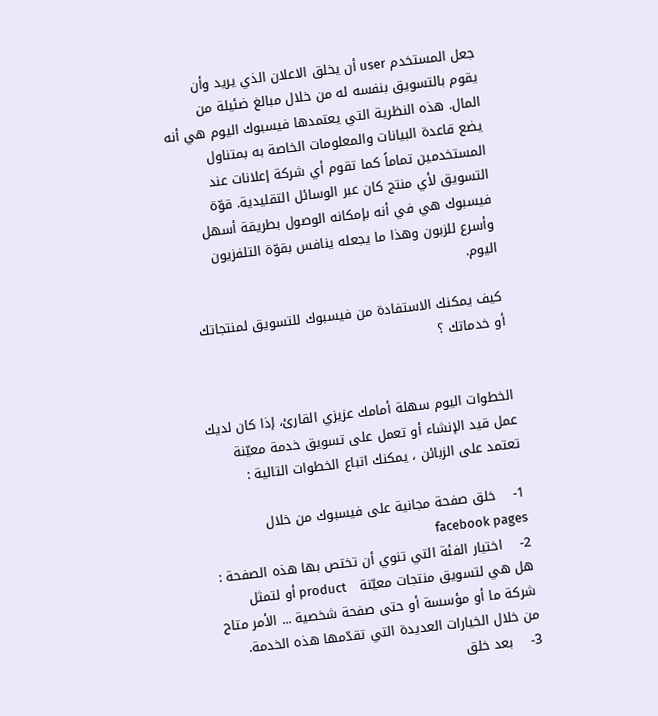جعل المستخدم user أن يخلق الاعلان الذي يريد وأن يقوم بالتسويق بنفسه له من خلال مبالغ ضئيلة من المال. هذه النظرية التي يعتمدها فيسبوك اليوم هي أنه يضع قاعدة البيانات والمعلومات الخاصة به بمتناول المستخدمين تماماً كما تقوم أي شركة إعلانات عند التسويق لأي منتج كان عبر الوسائل التقليدية. قوّة فيسبوك هي في أنه بإمكانه الوصول بطريقة أسهل وأسرع للزبون وهذا ما يجعله ينافس بقوّة التلفزيون اليوم.

كيف يمكنك الاستفادة من فيسبوك للتسويق لمنتجاتك أو خدماتك ؟


الخطوات اليوم سهلة أمامك عزيزي القارئ، إذا كان لديك عمل قيد الإنشاء أو تعمل على تسويق خدمة معيّنة تعتمد على الزبائن ، يمكنك اتباع الخطوات التالية :

1-    خلق صفحة مجانية على فيسبوك من خلال facebook pages
2-    اختيار الفئة التي تنوي أن تختص بها هذه الصفحة : هل هي لتسويق منتجات معيّنة   product أو لتمثل شركة ما أو مؤسسة أو حتى صفحة شخصية ... الأمر متاح من خلال الخيارات العديدة التي تقدّمها هذه الخدمة.
3-    بعد خلق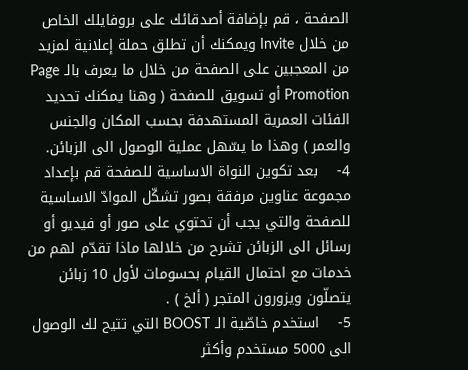الصفحة ، قم بإضافة أصدقائك على بروفايلك الخاص من خلال Invite ويمكنك أن تطلق حملة إعلانية لمزيد من المعجبين على الصفحة من خلال ما يعرف بالـ Page Promotion أو تسويق للصفحة ( وهنا يمكنك تحديد الفئات العمرية المستهدفة بحسب المكان والجنس والعمر ) وهذا ما يسّهل عملية الوصول الى الزبائن.
4-    بعد تكوين النواة الاساسية للصفحة قم بإعداد مجموعة عناوين مرفقة بصور تشكّل الموادّ الاساسية للصفحة والتي يجب أن تحتوي على صور أو فيديو أو رسائل الى الزبائن تشرح من خلالها ماذا تقدّم لهم من خدمات مع احتمال القيام بحسومات لأول 10 زبائن يتصلّون ويزورون المتجر ( ألخ ) .
5-    استخدم خاصّية الـ BOOST التي تتيح لك الوصول الى 5000 مستخدم وأكثر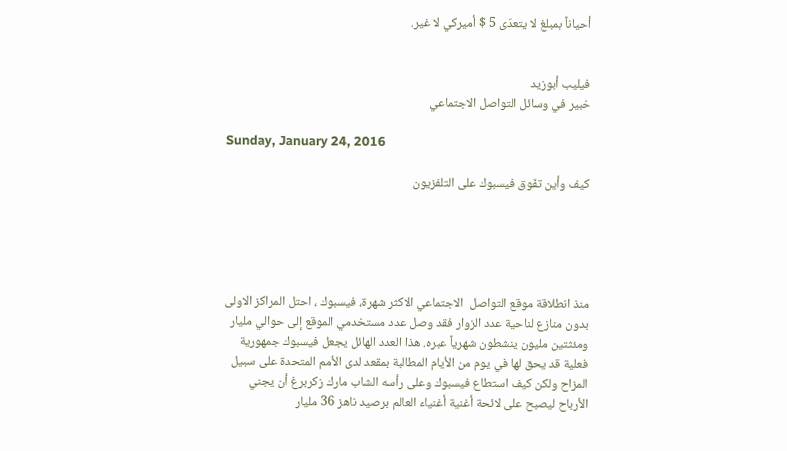أحياناً بمبلغ لا يتعدّى 5 $ أميركي لا غير.


فيليب أبوزيد
خبير في وسائل التواصل الاجتماعي

Sunday, January 24, 2016

كيف وأين تفّوق فيسبوك على التلفزيون





منذ انطلاقة موقع التواصل  الاجتماعي الاكثر شهرة، فيسبوك ، احتل المراكز الاولى بدون منازع لناحية عدد الزوار فقد وصل عدد مستخدمي الموقع إلى حوالي مليار ومئثتين مليون ينشطون شهرياً عبره. هذا العدد الهائل يجعل فيسبوك جمهورية فعلية قد يحق لها في يوم من الأيام المطالبة بمقعد لدى الأمم المتحدة على سبيل المزاح ولكن كيف استطاع فيسبوك وعلى رأسه الشاب مارك زكربرغ أن يجني الأرباح ليصبح على لائحة أغنية أغنياء العالم برصيد ناهز 36 مليار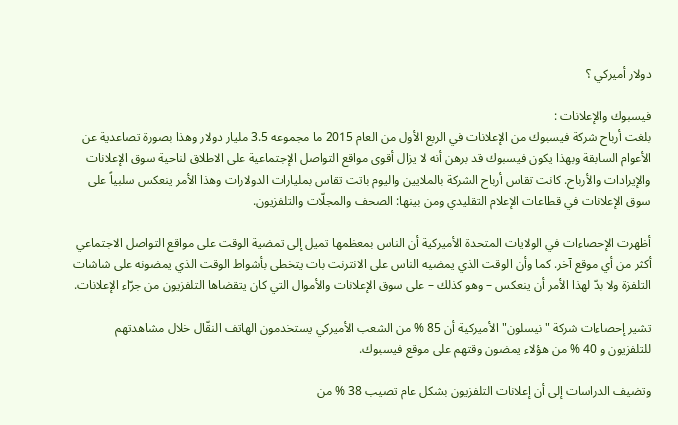دولار أميركي ؟

فيسبوك والإعلانات :
بلغت أرباح شركة فيسبوك من الإعلانات في الربع الأول من العام 2015 ما مجموعه 3.5 مليار دولار وهذا بصورة تصاعدية عن الأعوام السابقة وبهذا يكون فيسبوك قد برهن أنه لا يزال أقوى مواقع التواصل الإجتماعية على الاطلاق لناحية سوق الإعلانات والإيرادات والأرباح. كانت تقاس أرباح الشركة بالملايين واليوم باتت تقاس بمليارات الدولارات وهذا الأمر ينعكس سلبياً على سوق الإعلانات في قطاعات الإعلام التقليدي ومن بينها: الصحف والمجلّات والتلفزيون.

أظهرت الإحصاءات في الولايات المتحدة الأميركية أن الناس بمعظمها تميل إلى تمضية الوقت على مواقع التواصل الاجتماعي أكثر من أي موقع آخر. كما وأن الوقت الذي يمضيه الناس على الانترنت بات يتخطى بأشواط الوقت الذي يمضونه على شاشات التلفزة ولا بدّ لهذا الأمر أن ينعكس – وهو كذلك – على سوق الإعلانات والأموال التي كان يتقضاها التلفزيون من جرّاء الإعلانات.

تشير إحصاءات شركة "نيسلون" الأميركية أن 85 % من الشعب الأميركي يستخدمون الهاتف النقّال خلال مشاهدتهم للتلفزيون و 40 % من هؤلاء يمضون وقتهم على موقع فيسبوك.

وتضيف الدراسات إلى أن إعلانات التلفزيون بشكل عام تصيب 38 % من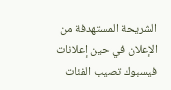الشريحة المستهدفة من الإعلان في حين إعلانات فيسبوك تصيب الفئات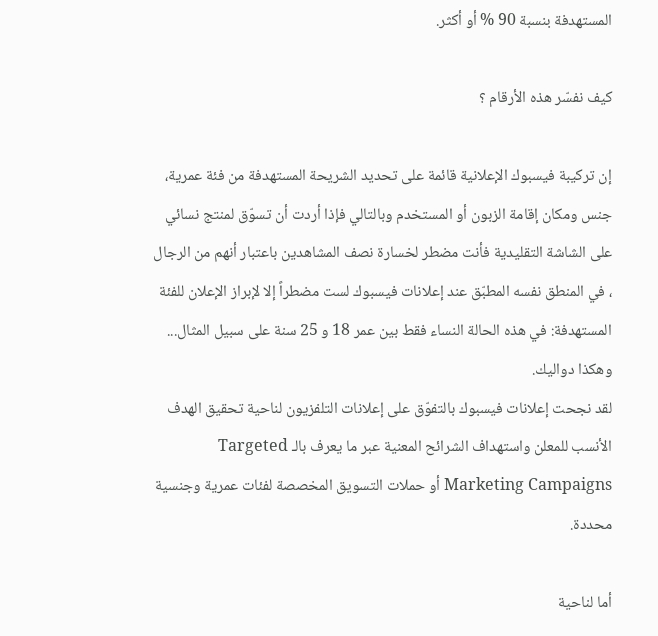المستهدفة بنسبة 90 % أو أكثر.

كيف نفسّر هذه الأرقام ؟

إن تركيبة فيسبوك الإعلانية قائمة على تحديد الشريحة المستهدفة من فئة عمرية، جنس ومكان إقامة الزبون أو المستخدم وبالتالي فإذا أردت أن تسوّق لمنتج نسائي على الشاشة التقليدية فأنت مضطر لخسارة نصف المشاهدين باعتبار أنهم من الرجال ، في المنطق نفسه المطبّق عند إعلانات فيسبوك لست مضطراً إلا لإبراز الإعلان للفئة المستهدفة: في هذه الحالة النساء فقط بين عمر 18 و 25 سنة على سبيل المثال... وهكذا دواليك.
لقد نجحت إعلانات فيسبوك بالتفوّق على إعلانات التلفزيون لناحية تحقيق الهدف الأنسب للمعلن واستهداف الشرائح المعنية عبر ما يعرف بالـ Targeted Marketing Campaigns أو حملات التسويق المخصصة لفئات عمرية وجنسية محددة.

أما لناحية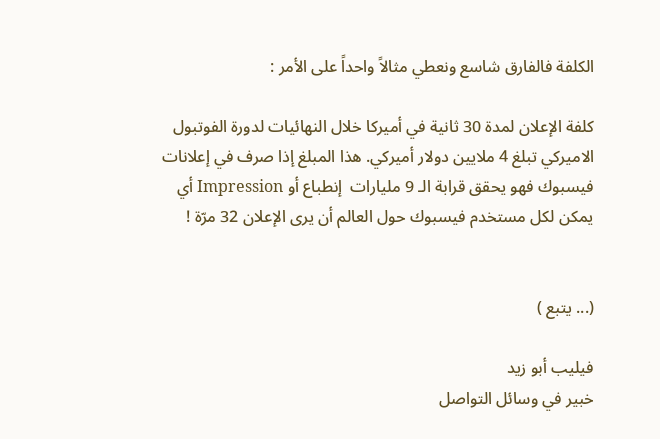الكلفة فالفارق شاسع ونعطي مثالاً واحداً على الأمر :

كلفة الإعلان لمدة 30 ثانية في أميركا خلال النهائيات لدورة الفوتبول الاميركي تبلغ 4 ملايين دولار أميركي. هذا المبلغ إذا صرف في إعلانات فيسبوك فهو يحقق قرابة الـ 9 مليارات  إنطباع أو Impression أي يمكن لكل مستخدم فيسبوك حول العالم أن يرى الإعلان 32 مرّة !


(... يتبع )

فيليب أبو زيد
خبير في وسائل التواصل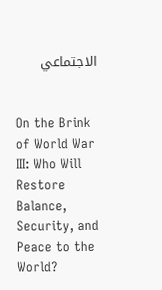الاجتماعي


On the Brink of World War III: Who Will Restore Balance, Security, and Peace to the World?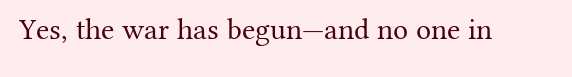Yes, the war has begun—and no one in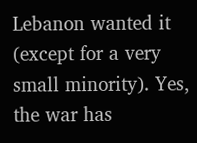Lebanon wanted it (except for a very small minority). Yes, the war has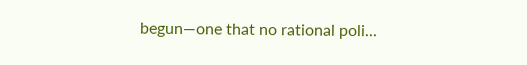begun—one that no rational poli...